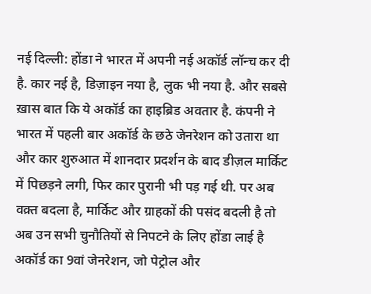नई दिल्ली: होंडा ने भारत में अपनी नई अकॉर्ड लॉन्च कर दी है. कार नई है, डिज़ाइन नया है, लुक भी नया है. और सबसे ख़ास बात कि ये अकॉर्ड का हाइब्रिड अवतार है. कंपनी ने भारत में पहली बार अकॉर्ड के छठे जेनरेशन को उतारा था और कार शुरुआत में शानदार प्रदर्शन के बाद डीज़ल मार्किट में पिछड़ने लगी, फिर कार पुरानी भी पड़ गई थी. पर अब वक़्त बदला है, मार्किट और ग्राहकों की पसंद बदली है तो अब उन सभी चुनौतियों से निपटने के लिए होंडा लाई है अकॉर्ड का 9वां जेनरेशन, जो पेट्रोल और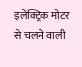इलेक्ट्रिक मोटर से चलने वाली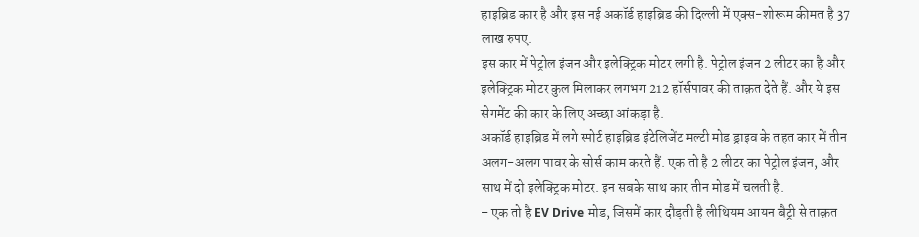हाइब्रिड कार है और इस नई अकॉर्ड हाइब्रिड की दिल्ली में एक्स-शोरूम कीमत है 37 लाख रुपए.
इस कार में पेट्रोल इंजन और इलेक्ट्रिक मोटर लगी है. पेट्रोल इंजन 2 लीटर का है और इलेक्ट्रिक मोटर कुल मिलाकर लगभग 212 हॉर्सपावर की ताक़त देते हैं. और ये इस सेगमेंट की कार के लिए अच्छा आंकड़ा है.
अकॉर्ड हाइब्रिड में लगे स्पोर्ट हाइब्रिड इंटेलिजेंट मल्टी मोड ड्राइव के तहत कार में तीन अलग-अलग पावर के सोर्स काम करते हैं. एक तो है 2 लीटर का पेट्रोल इंजन, और साथ में दो इलेक्ट्रिक मोटर. इन सबके साथ कार तीन मोड में चलती है.
- एक तो है EV Drive मोड, जिसमें कार दौड़ती है लीथियम आयन बैट्री से ताक़त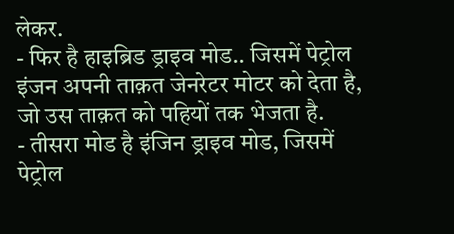लेकर.
- फिर है हाइब्रिड ड्राइव मोड.. जिसमें पेट्रोल इंजन अपनी ताक़त जेनरेटर मोटर को देता है, जो उस ताक़त को पहियों तक भेजता है.
- तीसरा मोड है इंजिन ड्राइव मोड, जिसमें पेट्रोल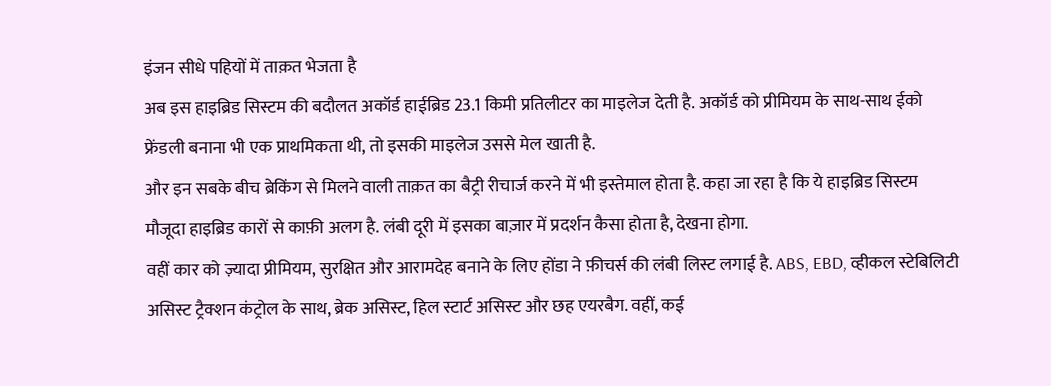इंजन सीधे पहियों में ताक़त भेजता है
अब इस हाइब्रिड सिस्टम की बदौलत अकॉर्ड हाईब्रिड 23.1 किमी प्रतिलीटर का माइलेज देती है. अकॉर्ड को प्रीमियम के साथ-साथ ईको फ्रेंडली बनाना भी एक प्राथमिकता थी, तो इसकी माइलेज उससे मेल खाती है.
और इन सबके बीच ब्रेकिंग से मिलने वाली ताक़त का बैट्री रीचार्ज करने में भी इस्तेमाल होता है. कहा जा रहा है कि ये हाइब्रिड सिस्टम मौजूदा हाइब्रिड कारों से काफ़ी अलग है. लंबी दूरी में इसका बाज़ार में प्रदर्शन कैसा होता है, देखना होगा.
वहीं कार को ज़्यादा प्रीमियम, सुरक्षित और आरामदेह बनाने के लिए होंडा ने फ़ीचर्स की लंबी लिस्ट लगाई है. ABS, EBD, व्हीकल स्टेबिलिटी असिस्ट ट्रैक्शन कंट्रोल के साथ, ब्रेक असिस्ट, हिल स्टार्ट असिस्ट और छह एयरबैग. वहीं, कई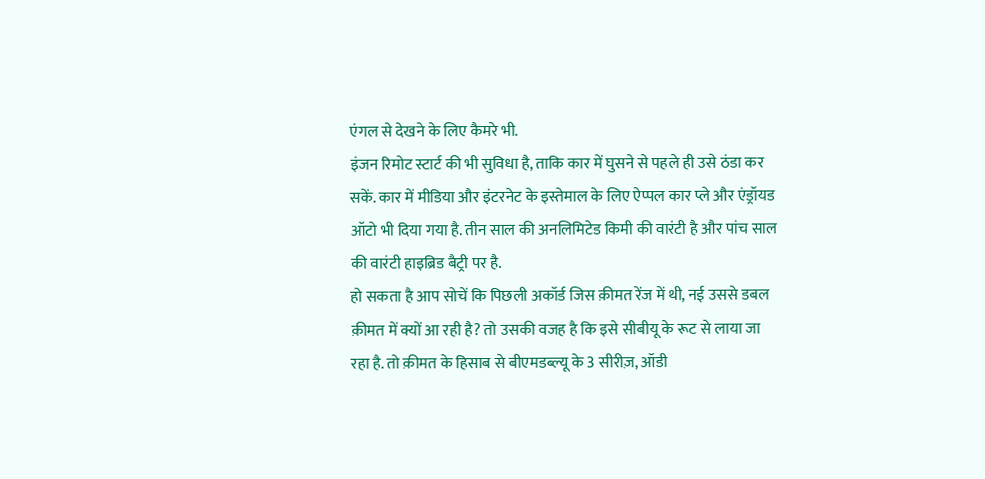एंगल से देखने के लिए कैमरे भी.
इंजन रिमोट स्टार्ट की भी सुविधा है, ताकि कार में घुसने से पहले ही उसे ठंडा कर सकें. कार में मीडिया और इंटरनेट के इस्तेमाल के लिए ऐप्पल कार प्ले और एंड्रॉयड ऑटो भी दिया गया है. तीन साल की अनलिमिटेड किमी की वारंटी है और पांच साल की वारंटी हाइब्रिड बैट्री पर है.
हो सकता है आप सोचें कि पिछली अकॉर्ड जिस क़ीमत रेंज में थी, नई उससे डबल क़ीमत में क्यों आ रही है? तो उसकी वजह है कि इसे सीबीयू के रूट से लाया जा रहा है. तो क़ीमत के हिसाब से बीएमडब्ल्यू के 3 सीरीज़, ऑडी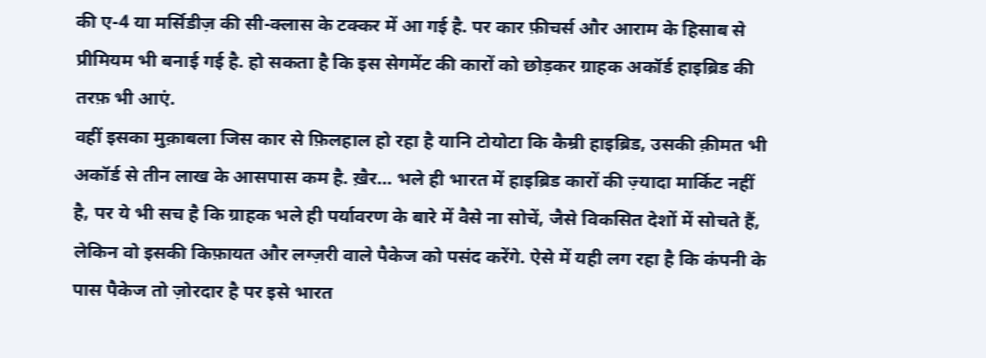की ए-4 या मर्सिडीज़ की सी-क्लास के टक्कर में आ गई है. पर कार फ़ीचर्स और आराम के हिसाब से प्रीमियम भी बनाई गई है. हो सकता है कि इस सेगमेंट की कारों को छोड़कर ग्राहक अकॉर्ड हाइब्रिड की तरफ़ भी आएं.
वहीं इसका मुक़ाबला जिस कार से फ़िलहाल हो रहा है यानि टोयोटा कि कैम्री हाइब्रिड, उसकी क़ीमत भी अकॉर्ड से तीन लाख के आसपास कम है. ख़ैर... भले ही भारत में हाइब्रिड कारों की ज़्यादा मार्किट नहीं है, पर ये भी सच है कि ग्राहक भले ही पर्यावरण के बारे में वैसे ना सोचें, जैसे विकसित देशों में सोचते हैं, लेकिन वो इसकी किफ़ायत और लग्ज़री वाले पैकेज को पसंद करेंगे. ऐसे में यही लग रहा है कि कंपनी के पास पैकेज तो ज़ोरदार है पर इसे भारत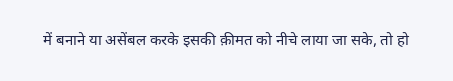में बनाने या असेंबल करके इसकी क़ीमत को नीचे लाया जा सके, तो हो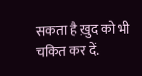सकता है ख़ुद को भी चकित कर दें.